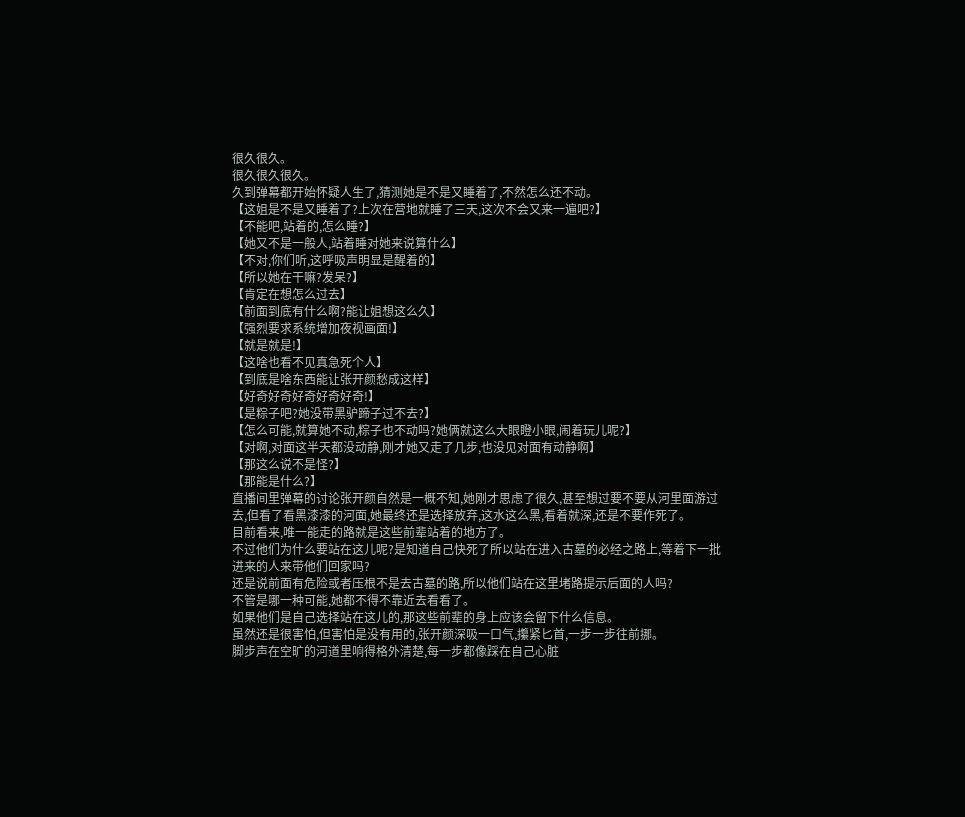很久很久。
很久很久很久。
久到弹幕都开始怀疑人生了,猜测她是不是又睡着了,不然怎么还不动。
【这姐是不是又睡着了?上次在营地就睡了三天,这次不会又来一遍吧?】
【不能吧,站着的,怎么睡?】
【她又不是一般人,站着睡对她来说算什么】
【不对,你们听,这呼吸声明显是醒着的】
【所以她在干嘛?发呆?】
【肯定在想怎么过去】
【前面到底有什么啊?能让姐想这么久】
【强烈要求系统增加夜视画面!】
【就是就是!】
【这啥也看不见真急死个人】
【到底是啥东西能让张开颜愁成这样】
【好奇好奇好奇好奇好奇!】
【是粽子吧?她没带黑驴蹄子过不去?】
【怎么可能,就算她不动,粽子也不动吗?她俩就这么大眼瞪小眼,闹着玩儿呢?】
【对啊,对面这半天都没动静,刚才她又走了几步,也没见对面有动静啊】
【那这么说不是怪?】
【那能是什么?】
直播间里弹幕的讨论张开颜自然是一概不知,她刚才思虑了很久,甚至想过要不要从河里面游过去,但看了看黑漆漆的河面,她最终还是选择放弃,这水这么黑,看着就深,还是不要作死了。
目前看来,唯一能走的路就是这些前辈站着的地方了。
不过他们为什么要站在这儿呢?是知道自己快死了所以站在进入古墓的必经之路上,等着下一批进来的人来带他们回家吗?
还是说前面有危险或者压根不是去古墓的路,所以他们站在这里堵路提示后面的人吗?
不管是哪一种可能,她都不得不靠近去看看了。
如果他们是自己选择站在这儿的,那这些前辈的身上应该会留下什么信息。
虽然还是很害怕,但害怕是没有用的,张开颜深吸一口气,攥紧匕首,一步一步往前挪。
脚步声在空旷的河道里响得格外清楚,每一步都像踩在自己心脏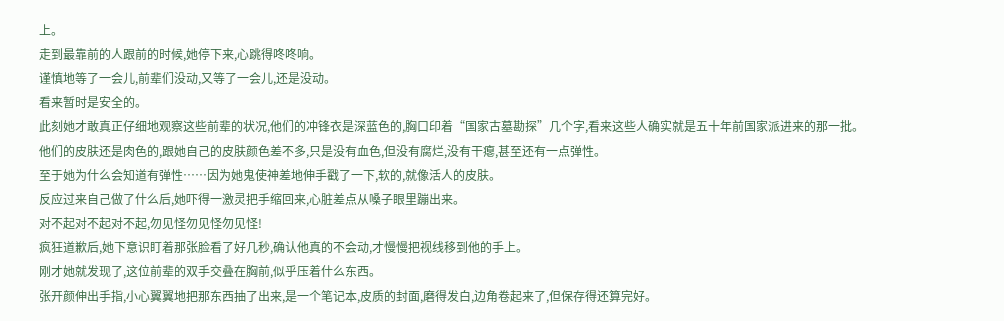上。
走到最靠前的人跟前的时候,她停下来,心跳得咚咚响。
谨慎地等了一会儿,前辈们没动,又等了一会儿,还是没动。
看来暂时是安全的。
此刻她才敢真正仔细地观察这些前辈的状况,他们的冲锋衣是深蓝色的,胸口印着“国家古墓勘探”几个字,看来这些人确实就是五十年前国家派进来的那一批。
他们的皮肤还是肉色的,跟她自己的皮肤颜色差不多,只是没有血色,但没有腐烂,没有干瘪,甚至还有一点弹性。
至于她为什么会知道有弹性……因为她鬼使神差地伸手戳了一下,软的,就像活人的皮肤。
反应过来自己做了什么后,她吓得一激灵把手缩回来,心脏差点从嗓子眼里蹦出来。
对不起对不起对不起,勿见怪勿见怪勿见怪!
疯狂道歉后,她下意识盯着那张脸看了好几秒,确认他真的不会动,才慢慢把视线移到他的手上。
刚才她就发现了,这位前辈的双手交叠在胸前,似乎压着什么东西。
张开颜伸出手指,小心翼翼地把那东西抽了出来,是一个笔记本,皮质的封面,磨得发白,边角卷起来了,但保存得还算完好。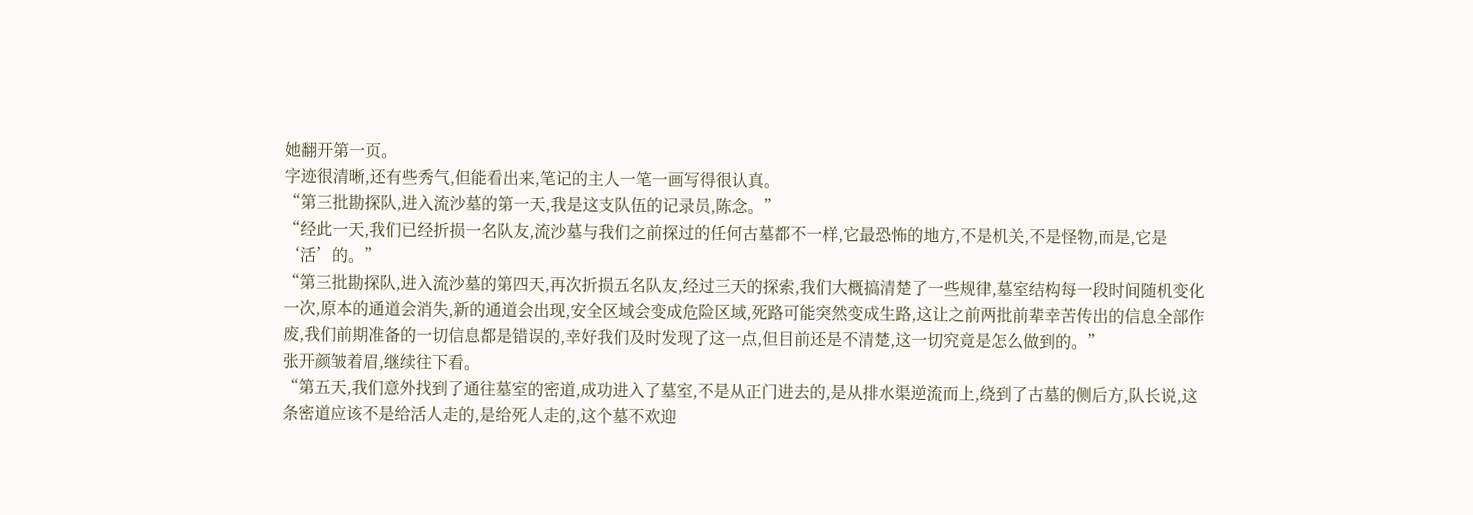她翻开第一页。
字迹很清晰,还有些秀气,但能看出来,笔记的主人一笔一画写得很认真。
“第三批勘探队,进入流沙墓的第一天,我是这支队伍的记录员,陈念。”
“经此一天,我们已经折损一名队友,流沙墓与我们之前探过的任何古墓都不一样,它最恐怖的地方,不是机关,不是怪物,而是,它是‘活’的。”
“第三批勘探队,进入流沙墓的第四天,再次折损五名队友,经过三天的探索,我们大概搞清楚了一些规律,墓室结构每一段时间随机变化一次,原本的通道会消失,新的通道会出现,安全区域会变成危险区域,死路可能突然变成生路,这让之前两批前辈幸苦传出的信息全部作废,我们前期准备的一切信息都是错误的,幸好我们及时发现了这一点,但目前还是不清楚,这一切究竟是怎么做到的。”
张开颜皱着眉,继续往下看。
“第五天,我们意外找到了通往墓室的密道,成功进入了墓室,不是从正门进去的,是从排水渠逆流而上,绕到了古墓的侧后方,队长说,这条密道应该不是给活人走的,是给死人走的,这个墓不欢迎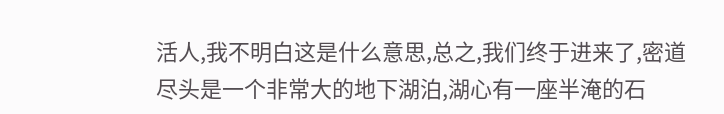活人,我不明白这是什么意思,总之,我们终于进来了,密道尽头是一个非常大的地下湖泊,湖心有一座半淹的石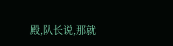殿,队长说,那就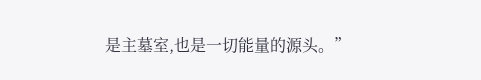是主墓室,也是一切能量的源头。”